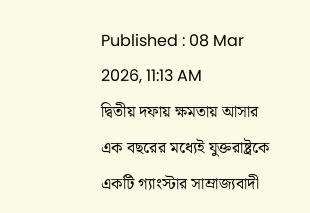Published : 08 Mar 2026, 11:13 AM
দ্বিতীয় দফায় ক্ষমতায় আসার এক বছরের মধ্যেই যুক্তরাষ্ট্রকে একটি গ্যাংস্টার সাম্রাজ্যবাদী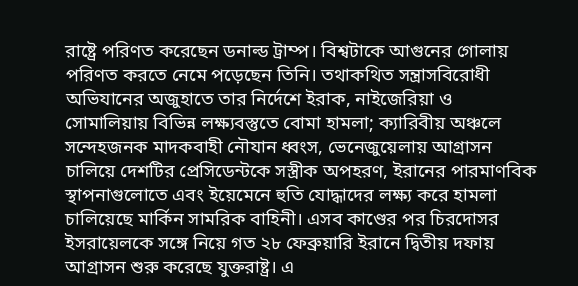রাষ্ট্রে পরিণত করেছেন ডনাল্ড ট্রাম্প। বিশ্বটাকে আগুনের গোলায় পরিণত করতে নেমে পড়েছেন তিনি। তথাকথিত সন্ত্রাসবিরোধী অভিযানের অজুহাতে তার নির্দেশে ইরাক, নাইজেরিয়া ও সোমালিয়ায় বিভিন্ন লক্ষ্যবস্তুতে বোমা হামলা; ক্যারিবীয় অঞ্চলে সন্দেহজনক মাদকবাহী নৌযান ধ্বংস, ভেনেজুয়েলায় আগ্রাসন চালিয়ে দেশটির প্রেসিডেন্টকে সস্ত্রীক অপহরণ, ইরানের পারমাণবিক স্থাপনাগুলোতে এবং ইয়েমেনে হুতি যোদ্ধাদের লক্ষ্য করে হামলা চালিয়েছে মার্কিন সামরিক বাহিনী। এসব কাণ্ডের পর চিরদোসর ইসরায়েলকে সঙ্গে নিয়ে গত ২৮ ফেব্রুয়ারি ইরানে দ্বিতীয় দফায় আগ্রাসন শুরু করেছে যুক্তরাষ্ট্র। এ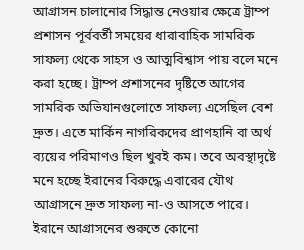আগ্রাসন চালানোর সিদ্ধান্ত নেওয়ার ক্ষেত্রে ট্রাম্প প্রশাসন পূর্ববর্তী সময়ের ধারাবাহিক সামরিক সাফল্য থেকে সাহস ও আত্মবিশ্বাস পায় বলে মনে করা হচ্ছে। ট্রাম্প প্রশাসনের দৃষ্টিতে আগের সামরিক অভিযানগুলোতে সাফল্য এসেছিল বেশ দ্রুত। এতে মার্কিন নাগরিকদের প্রাণহানি বা অর্থ ব্যয়ের পরিমাণও ছিল খুবই কম। তবে অবস্থাদৃষ্টে মনে হচ্ছে ইরানের বিরুদ্ধে এবারের যৌথ আগ্রাসনে দ্রুত সাফল্য না-ও আসতে পারে।
ইরানে আগ্রাসনের শুরুতে কোনো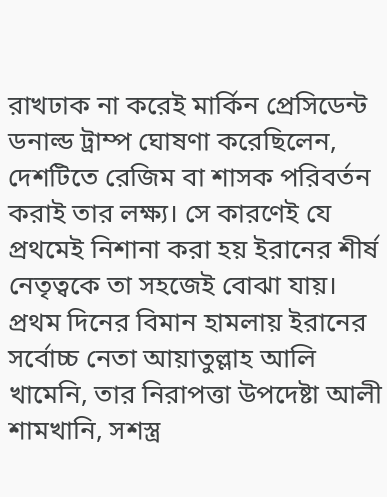রাখঢাক না করেই মার্কিন প্রেসিডেন্ট ডনাল্ড ট্রাম্প ঘোষণা করেছিলেন, দেশটিতে রেজিম বা শাসক পরিবর্তন করাই তার লক্ষ্য। সে কারণেই যে প্রথমেই নিশানা করা হয় ইরানের শীর্ষ নেতৃত্বকে তা সহজেই বোঝা যায়। প্রথম দিনের বিমান হামলায় ইরানের সর্বোচ্চ নেতা আয়াতুল্লাহ আলি খামেনি, তার নিরাপত্তা উপদেষ্টা আলী শামখানি, সশস্ত্র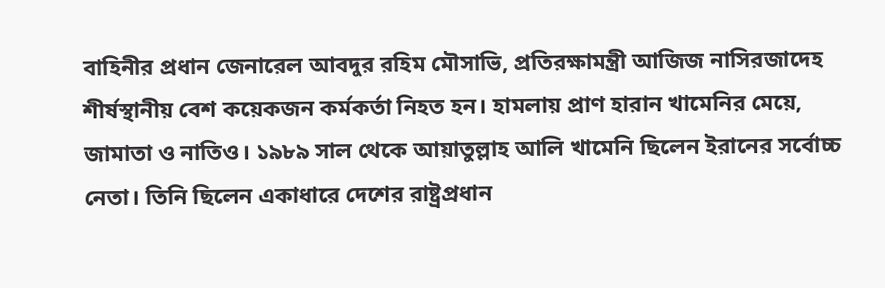বাহিনীর প্রধান জেনারেল আবদুর রহিম মৌসাভি, প্রতিরক্ষামন্ত্রী আজিজ নাসিরজাদেহ শীর্ষস্থানীয় বেশ কয়েকজন কর্মকর্তা নিহত হন। হামলায় প্রাণ হারান খামেনির মেয়ে, জামাতা ও নাতিও। ১৯৮৯ সাল থেকে আয়াতুল্লাহ আলি খামেনি ছিলেন ইরানের সর্বোচ্চ নেতা। তিনি ছিলেন একাধারে দেশের রাষ্ট্রপ্রধান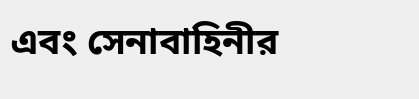এবং সেনাবাহিনীর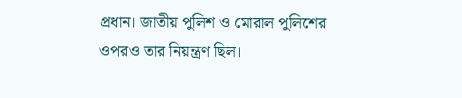প্রধান। জাতীয় পুলিশ ও মোরাল পুলিশের ওপরও তার নিয়ন্ত্রণ ছিল।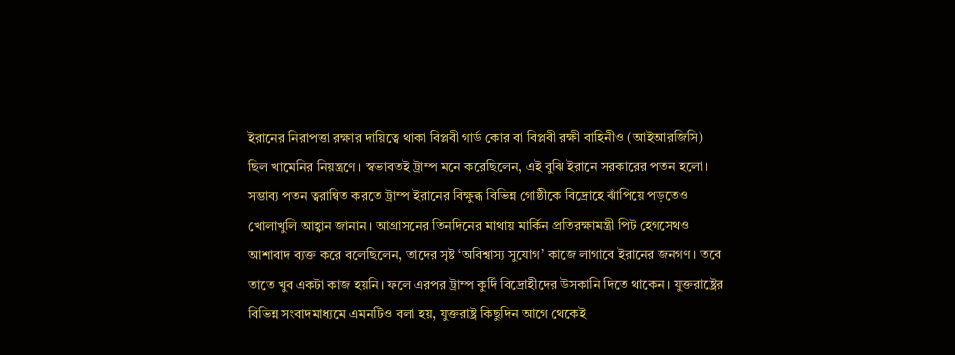ইরানের নিরাপত্তা রক্ষার দায়িত্বে থাকা বিপ্লবী গার্ড কোর বা বিপ্লবী রক্ষী বাহিনীও (আইআরজিসি) ছিল খামেনির নিয়ন্ত্রণে। স্বভাবতই ট্রাম্প মনে করেছিলেন, এই বুঝি ইরানে সরকারের পতন হলো। সম্ভাব্য পতন ত্বরান্বিত করতে ট্রাম্প ইরানের বিক্ষুব্ধ বিভিন্ন গোষ্ঠীকে বিদ্রোহে ঝাঁপিয়ে পড়তেও খোলাখুলি আহ্বান জানান। আগ্রাসনের তিনদিনের মাথায় মার্কিন প্রতিরক্ষামন্ত্রী পিট হেগসেথও আশাবাদ ব্যক্ত করে বলেছিলেন, তাদের সৃষ্ট ‘অবিশ্বাস্য সুযোগ’ কাজে লাগাবে ইরানের জনগণ। তবে তাতে খুব একটা কাজ হয়নি। ফলে এরপর ট্রাম্প কুর্দি বিদ্রোহীদের উসকানি দিতে থাকেন। যুক্তরাষ্ট্রের বিভিন্ন সংবাদমাধ্যমে এমনটিও বলা হয়, যুক্তরাষ্ট্র কিছুদিন আগে থেকেই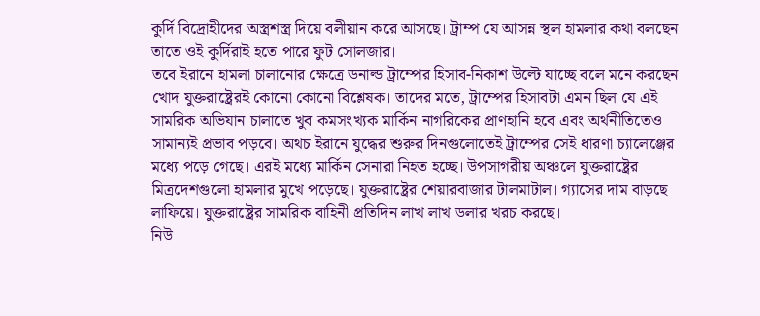কুর্দি বিদ্রোহীদের অস্ত্রশস্ত্র দিয়ে বলীয়ান করে আসছে। ট্রাম্প যে আসন্ন স্থল হামলার কথা বলছেন তাতে ওই কুর্দিরাই হতে পারে ফুট সোলজার।
তবে ইরানে হামলা চালানোর ক্ষেত্রে ডনাল্ড ট্রাম্পের হিসাব-নিকাশ উল্টে যাচ্ছে বলে মনে করছেন খোদ যুক্তরাষ্ট্রেরই কোনো কোনো বিশ্লেষক। তাদের মতে, ট্রাম্পের হিসাবটা এমন ছিল যে এই সামরিক অভিযান চালাতে খুব কমসংখ্যক মার্কিন নাগরিকের প্রাণহানি হবে এবং অর্থনীতিতেও সামান্যই প্রভাব পড়বে। অথচ ইরানে যুদ্ধের শুরুর দিনগুলোতেই ট্রাম্পের সেই ধারণা চ্যালেঞ্জের মধ্যে পড়ে গেছে। এরই মধ্যে মার্কিন সেনারা নিহত হচ্ছে। উপসাগরীয় অঞ্চলে যুক্তরাষ্ট্রের মিত্রদেশগুলো হামলার মুখে পড়েছে। যুক্তরাষ্ট্রের শেয়ারবাজার টালমাটাল। গ্যাসের দাম বাড়ছে লাফিয়ে। যুক্তরাষ্ট্রের সামরিক বাহিনী প্রতিদিন লাখ লাখ ডলার খরচ করছে।
নিউ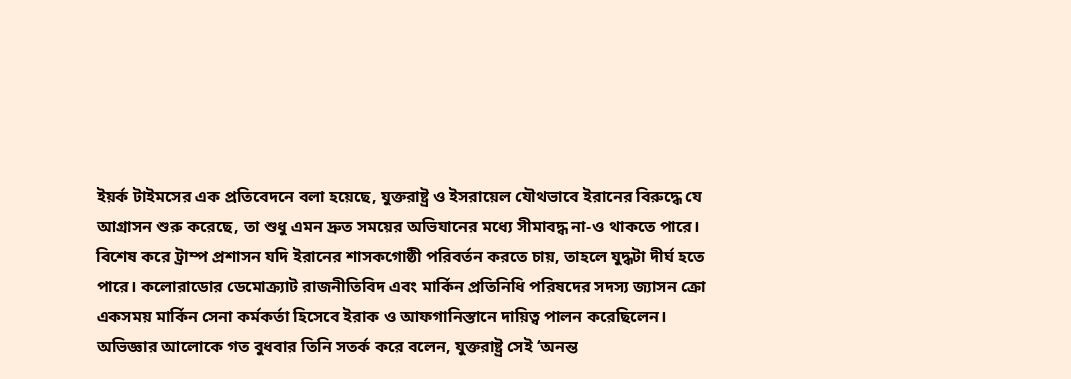ইয়র্ক টাইমসের এক প্রতিবেদনে বলা হয়েছে, যুক্তরাষ্ট্র ও ইসরায়েল যৌথভাবে ইরানের বিরুদ্ধে যে আগ্রাসন শুরু করেছে, তা শুধু এমন দ্রুত সময়ের অভিযানের মধ্যে সীমাবদ্ধ না-ও থাকতে পারে। বিশেষ করে ট্রাম্প প্রশাসন যদি ইরানের শাসকগোষ্ঠী পরিবর্তন করতে চায়, তাহলে যুদ্ধটা দীর্ঘ হতে পারে। কলোরাডোর ডেমোক্র্যাট রাজনীতিবিদ এবং মার্কিন প্রতিনিধি পরিষদের সদস্য জ্যাসন ক্রো একসময় মার্কিন সেনা কর্মকর্তা হিসেবে ইরাক ও আফগানিস্তানে দায়িত্ব পালন করেছিলেন। অভিজ্ঞার আলোকে গত বুধবার তিনি সতর্ক করে বলেন, যুক্তরাষ্ট্র সেই ‘অনন্ত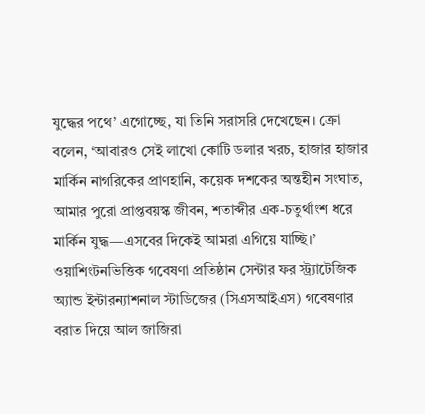যুদ্ধের পথে’ এগোচ্ছে, যা তিনি সরাসরি দেখেছেন। ক্রো বলেন, ‘আবারও সেই লাখো কোটি ডলার খরচ, হাজার হাজার মার্কিন নাগরিকের প্রাণহানি, কয়েক দশকের অন্তহীন সংঘাত, আমার পুরো প্রাপ্তবয়স্ক জীবন, শতাব্দীর এক-চতুর্থাংশ ধরে মার্কিন যুদ্ধ—এসবের দিকেই আমরা এগিয়ে যাচ্ছি।’
ওয়াশিংটনভিত্তিক গবেষণা প্রতিষ্ঠান সেন্টার ফর স্ট্র্যাটেজিক অ্যান্ড ইন্টারন্যাশনাল স্টাডিজের (সিএসআইএস) গবেষণার বরাত দিয়ে আল জাজিরা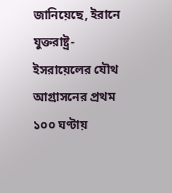জানিয়েছে, ইরানে যুক্তরাষ্ট্র-ইসরায়েলের যৌথ আগ্রাসনের প্রথম ১০০ ঘণ্টায়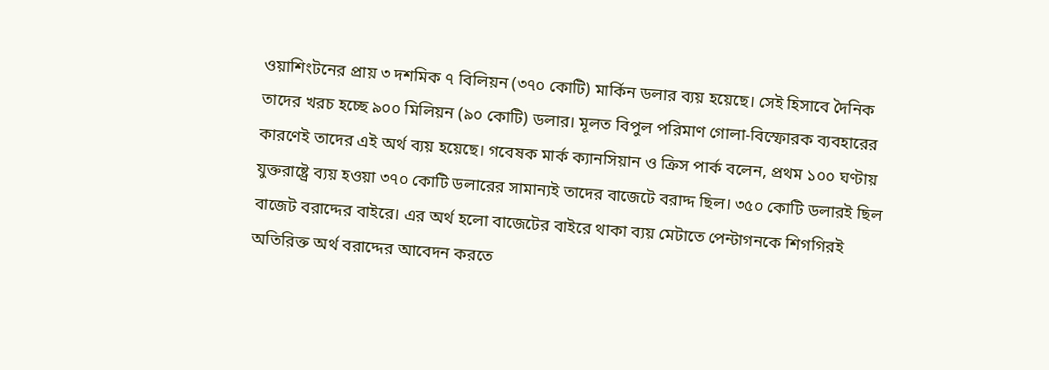ওয়াশিংটনের প্রায় ৩ দশমিক ৭ বিলিয়ন (৩৭০ কোটি) মার্কিন ডলার ব্যয় হয়েছে। সেই হিসাবে দৈনিক তাদের খরচ হচ্ছে ৯০০ মিলিয়ন (৯০ কোটি) ডলার। মূলত বিপুল পরিমাণ গোলা-বিস্ফোরক ব্যবহারের কারণেই তাদের এই অর্থ ব্যয় হয়েছে। গবেষক মার্ক ক্যানসিয়ান ও ক্রিস পার্ক বলেন, প্রথম ১০০ ঘণ্টায় যুক্তরাষ্ট্রে ব্যয় হওয়া ৩৭০ কোটি ডলারের সামান্যই তাদের বাজেটে বরাদ্দ ছিল। ৩৫০ কোটি ডলারই ছিল বাজেট বরাদ্দের বাইরে। এর অর্থ হলো বাজেটের বাইরে থাকা ব্যয় মেটাতে পেন্টাগনকে শিগগিরই অতিরিক্ত অর্থ বরাদ্দের আবেদন করতে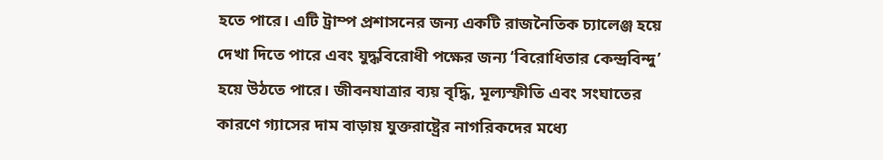হতে পারে। এটি ট্রাম্প প্রশাসনের জন্য একটি রাজনৈতিক চ্যালেঞ্জ হয়ে দেখা দিতে পারে এবং যুদ্ধবিরোধী পক্ষের জন্য ‘বিরোধিতার কেন্দ্রবিন্দু’ হয়ে উঠতে পারে। জীবনযাত্রার ব্যয় বৃদ্ধি, মূল্যস্ফীতি এবং সংঘাতের কারণে গ্যাসের দাম বাড়ায় যুক্তরাষ্ট্রের নাগরিকদের মধ্যে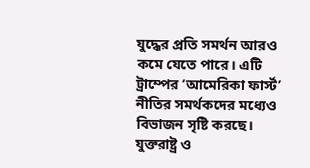যুদ্ধের প্রতি সমর্থন আরও কমে যেতে পারে। এটি ট্রাম্পের ‘আমেরিকা ফার্স্ট’ নীতির সমর্থকদের মধ্যেও বিভাজন সৃষ্টি করছে।
যুক্তরাষ্ট্র ও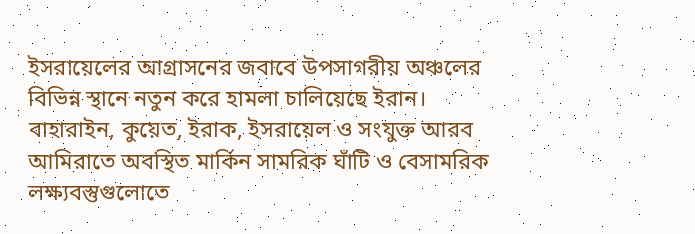ইসরায়েলের আগ্রাসনের জবাবে উপসাগরীয় অঞ্চলের বিভিন্ন স্থানে নতুন করে হামলা চালিয়েছে ইরান। বাহারাইন, কুয়েত, ইরাক, ইসরায়েল ও সংযুক্ত আরব আমিরাতে অবস্থিত মার্কিন সামরিক ঘাঁটি ও বেসামরিক লক্ষ্যবস্তুগুলোতে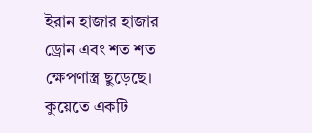ইরান হাজার হাজার ড্রোন এবং শত শত ক্ষেপণাস্ত্র ছুড়েছে। কুয়েতে একটি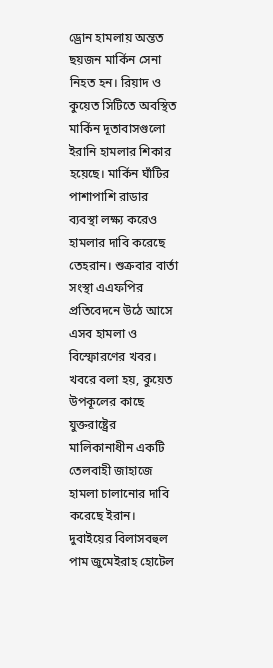ড্রোন হামলায় অন্তত ছয়জন মার্কিন সেনা নিহত হন। রিয়াদ ও কুয়েত সিটিতে অবস্থিত মার্কিন দূতাবাসগুলো ইরানি হামলার শিকার হয়েছে। মার্কিন ঘাঁটির পাশাপাশি রাডার ব্যবস্থা লক্ষ্য করেও হামলার দাবি করেছে তেহরান। শুক্রবার বার্তা সংস্থা এএফপির প্রতিবেদনে উঠে আসে এসব হামলা ও বিস্ফোরণের খবর। খবরে বলা হয়, কুয়েত উপকূলের কাছে যুক্তরাষ্ট্রের মালিকানাধীন একটি তেলবাহী জাহাজে হামলা চালানোর দাবি করেছে ইরান। দুবাইয়ের বিলাসবহুল পাম জুমেইরাহ হোটেল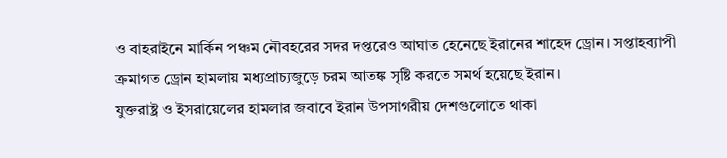ও বাহরাইনে মার্কিন পঞ্চম নৌবহরের সদর দপ্তরেও আঘাত হেনেছে ইরানের শাহেদ ড্রোন। সপ্তাহব্যাপী ক্রমাগত ড্রোন হামলায় মধ্যপ্রাচ্যজুড়ে চরম আতঙ্ক সৃষ্টি করতে সমর্থ হয়েছে ইরান।
যুক্তরাষ্ট্র ও ইসরায়েলের হামলার জবাবে ইরান উপসাগরীয় দেশগুলোতে থাকা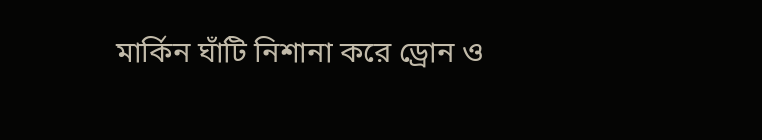মার্কিন ঘাঁটি নিশানা করে ড্রোন ও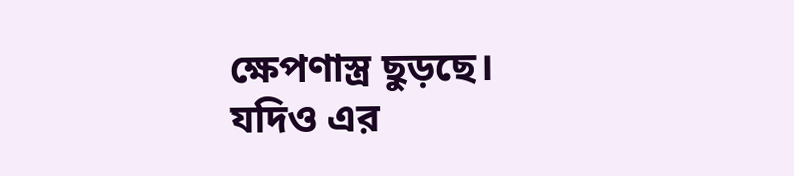ক্ষেপণাস্ত্র ছুড়ছে। যদিও এর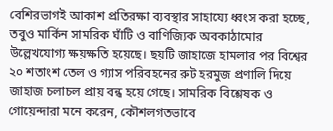বেশিরভাগই আকাশ প্রতিরক্ষা ব্যবস্থার সাহায্যে ধ্বংস করা হচ্ছে, তবুও মার্কিন সামরিক ঘাঁটি ও বাণিজ্যিক অবকাঠামোর উল্লেখযোগ্য ক্ষয়ক্ষতি হয়েছে। ছয়টি জাহাজে হামলার পর বিশ্বের ২০ শতাংশ তেল ও গ্যাস পরিবহনের রুট হরমুজ প্রণালি দিয়ে জাহাজ চলাচল প্রায় বন্ধ হয়ে গেছে। সামরিক বিশ্লেষক ও গোয়েন্দারা মনে করেন, কৌশলগতভাবে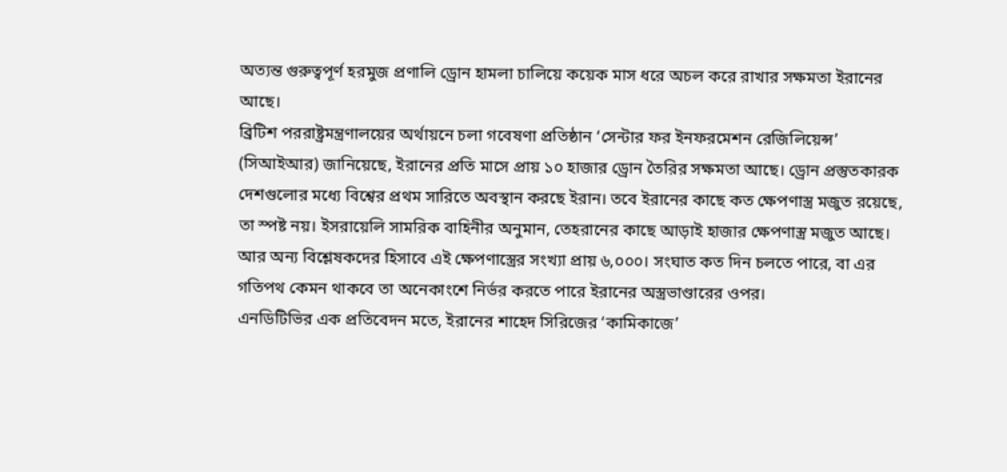অত্যন্ত গুরুত্বপূর্ণ হরমুজ প্রণালি ড্রোন হামলা চালিয়ে কয়েক মাস ধরে অচল করে রাখার সক্ষমতা ইরানের আছে।
ব্রিটিশ পররাষ্ট্রমন্ত্রণালয়ের অর্থায়নে চলা গবেষণা প্রতিষ্ঠান ‘সেন্টার ফর ইনফরমেশন রেজিলিয়েন্স’ (সিআইআর) জানিয়েছে, ইরানের প্রতি মাসে প্রায় ১০ হাজার ড্রোন তৈরির সক্ষমতা আছে। ড্রোন প্রস্তুতকারক দেশগুলোর মধ্যে বিশ্বের প্রথম সারিতে অবস্থান করছে ইরান। তবে ইরানের কাছে কত ক্ষেপণাস্ত্র মজুত রয়েছে, তা স্পষ্ট নয়। ইসরায়েলি সামরিক বাহিনীর অনুমান, তেহরানের কাছে আড়াই হাজার ক্ষেপণাস্ত্র মজুত আছে। আর অন্য বিশ্লেষকদের হিসাবে এই ক্ষেপণাস্ত্রের সংখ্যা প্রায় ৬,০০০। সংঘাত কত দিন চলতে পারে, বা এর গতিপথ কেমন থাকবে তা অনেকাংশে নির্ভর করতে পারে ইরানের অস্ত্রভাণ্ডারের ওপর।
এনডিটিভির এক প্রতিবেদন মতে, ইরানের শাহেদ সিরিজের ‘কামিকাজে’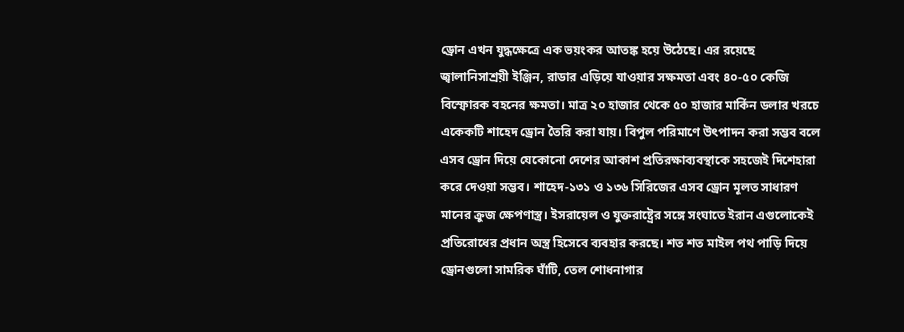ড্রোন এখন যুদ্ধক্ষেত্রে এক ভয়ংকর আতঙ্ক হয়ে উঠেছে। এর রয়েছে জ্বালানিসাশ্রয়ী ইঞ্জিন, রাডার এড়িয়ে যাওয়ার সক্ষমতা এবং ৪০-৫০ কেজি বিস্ফোরক বহনের ক্ষমতা। মাত্র ২০ হাজার থেকে ৫০ হাজার মার্কিন ডলার খরচে একেকটি শাহেদ ড্রোন তৈরি করা যায়। বিপুল পরিমাণে উৎপাদন করা সম্ভব বলে এসব ড্রোন দিয়ে যেকোনো দেশের আকাশ প্রতিরক্ষাব্যবস্থাকে সহজেই দিশেহারা করে দেওয়া সম্ভব। শাহেদ-১৩১ ও ১৩৬ সিরিজের এসব ড্রোন মূলত সাধারণ মানের ক্রুজ ক্ষেপণাস্ত্র। ইসরায়েল ও যুক্তরাষ্ট্রের সঙ্গে সংঘাতে ইরান এগুলোকেই প্রতিরোধের প্রধান অস্ত্র হিসেবে ব্যবহার করছে। শত শত মাইল পথ পাড়ি দিয়ে ড্রোনগুলো সামরিক ঘাঁটি, তেল শোধনাগার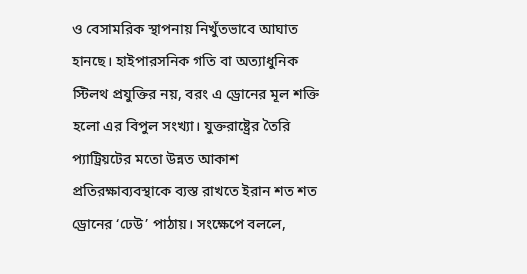ও বেসামরিক স্থাপনায় নিখুঁতভাবে আঘাত হানছে। হাইপারসনিক গতি বা অত্যাধুনিক স্টিলথ প্রযুক্তির নয়, বরং এ ড্রোনের মূল শক্তি হলো এর বিপুল সংখ্যা। যুক্তরাষ্ট্রের তৈরি প্যাট্রিয়টের মতো উন্নত আকাশ প্রতিরক্ষাব্যবস্থাকে ব্যস্ত রাখতে ইরান শত শত ড্রোনের ‘ঢেউ’ পাঠায়। সংক্ষেপে বললে,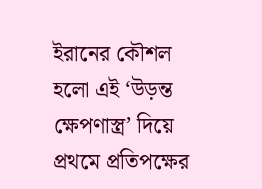ইরানের কৌশল হলো এই ‘উড়ন্ত ক্ষেপণাস্ত্র’ দিয়ে প্রথমে প্রতিপক্ষের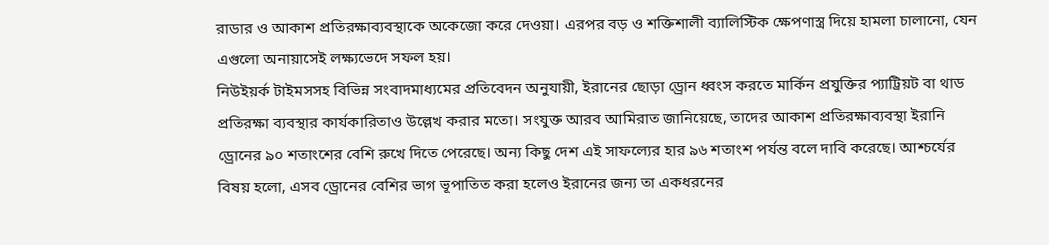রাডার ও আকাশ প্রতিরক্ষাব্যবস্থাকে অকেজো করে দেওয়া। এরপর বড় ও শক্তিশালী ব্যালিস্টিক ক্ষেপণাস্ত্র দিয়ে হামলা চালানো, যেন এগুলো অনায়াসেই লক্ষ্যভেদে সফল হয়।
নিউইয়র্ক টাইমসসহ বিভিন্ন সংবাদমাধ্যমের প্রতিবেদন অনুযায়ী, ইরানের ছোড়া ড্রোন ধ্বংস করতে মার্কিন প্রযুক্তির প্যাট্রিয়ট বা থাড প্রতিরক্ষা ব্যবস্থার কার্যকারিতাও উল্লেখ করার মতো। সংযুক্ত আরব আমিরাত জানিয়েছে, তাদের আকাশ প্রতিরক্ষাব্যবস্থা ইরানি ড্রোনের ৯০ শতাংশের বেশি রুখে দিতে পেরেছে। অন্য কিছু দেশ এই সাফল্যের হার ৯৬ শতাংশ পর্যন্ত বলে দাবি করেছে। আশ্চর্যের বিষয় হলো, এসব ড্রোনের বেশির ভাগ ভূপাতিত করা হলেও ইরানের জন্য তা একধরনের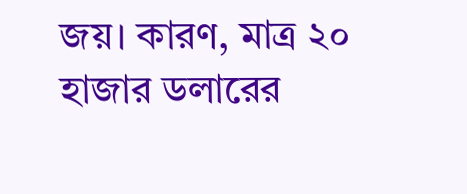জয়। কারণ, মাত্র ২০ হাজার ডলারের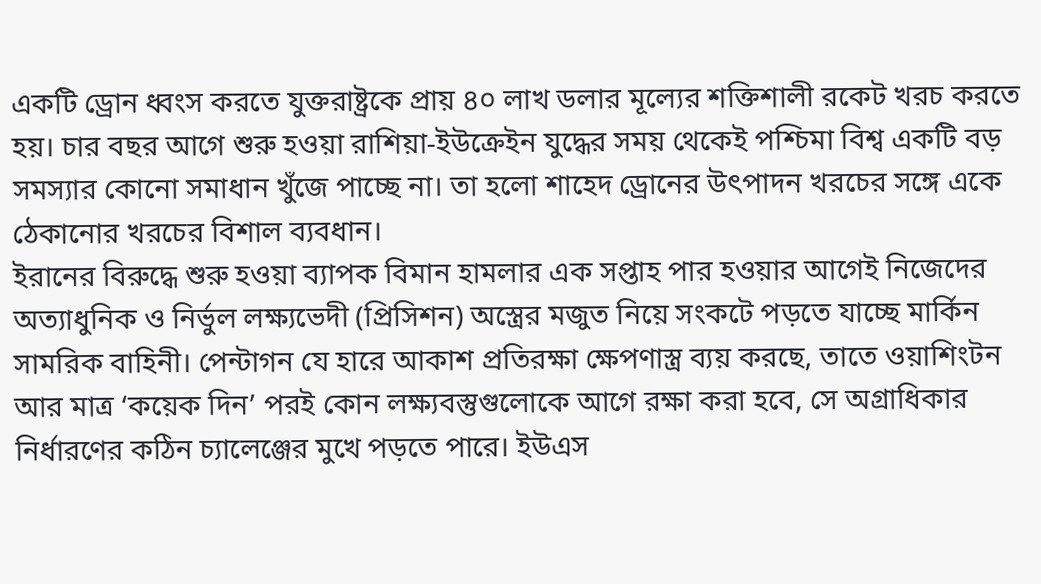একটি ড্রোন ধ্বংস করতে যুক্তরাষ্ট্রকে প্রায় ৪০ লাখ ডলার মূল্যের শক্তিশালী রকেট খরচ করতে হয়। চার বছর আগে শুরু হওয়া রাশিয়া-ইউক্রেইন যুদ্ধের সময় থেকেই পশ্চিমা বিশ্ব একটি বড় সমস্যার কোনো সমাধান খুঁজে পাচ্ছে না। তা হলো শাহেদ ড্রোনের উৎপাদন খরচের সঙ্গে একে ঠেকানোর খরচের বিশাল ব্যবধান।
ইরানের বিরুদ্ধে শুরু হওয়া ব্যাপক বিমান হামলার এক সপ্তাহ পার হওয়ার আগেই নিজেদের অত্যাধুনিক ও নির্ভুল লক্ষ্যভেদী (প্রিসিশন) অস্ত্রের মজুত নিয়ে সংকটে পড়তে যাচ্ছে মার্কিন সামরিক বাহিনী। পেন্টাগন যে হারে আকাশ প্রতিরক্ষা ক্ষেপণাস্ত্র ব্যয় করছে, তাতে ওয়াশিংটন আর মাত্র ‘কয়েক দিন’ পরই কোন লক্ষ্যবস্তুগুলোকে আগে রক্ষা করা হবে, সে অগ্রাধিকার নির্ধারণের কঠিন চ্যালেঞ্জের মুখে পড়তে পারে। ইউএস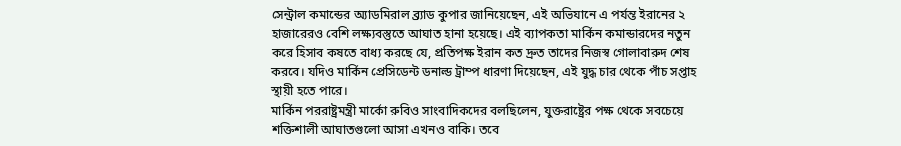সেন্ট্রাল কমান্ডের অ্যাডমিরাল ব্র্যাড কুপার জানিয়েছেন, এই অভিযানে এ পর্যন্ত ইরানের ২ হাজারেরও বেশি লক্ষ্যবস্তুতে আঘাত হানা হয়েছে। এই ব্যাপকতা মার্কিন কমান্ডারদের নতুন করে হিসাব কষতে বাধ্য করছে যে, প্রতিপক্ষ ইরান কত দ্রুত তাদের নিজস্ব গোলাবারুদ শেষ করবে। যদিও মার্কিন প্রেসিডেন্ট ডনাল্ড ট্রাম্প ধারণা দিয়েছেন, এই যুদ্ধ চার থেকে পাঁচ সপ্তাহ স্থায়ী হতে পারে।
মার্কিন পররাষ্ট্রমন্ত্রী মার্কো রুবিও সাংবাদিকদের বলছিলেন, যুক্তরাষ্ট্রের পক্ষ থেকে সবচেয়ে শক্তিশালী আঘাতগুলো আসা এখনও বাকি। তবে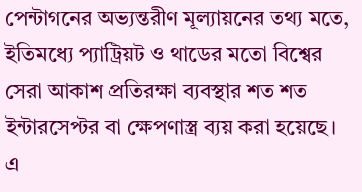পেন্টাগনের অভ্যন্তরীণ মূল্যায়নের তথ্য মতে, ইতিমধ্যে প্যাট্রিয়ট ও থাডের মতো বিশ্বের সেরা আকাশ প্রতিরক্ষা ব্যবস্থার শত শত ইন্টারসেপ্টর বা ক্ষেপণাস্ত্র ব্যয় করা হয়েছে। এ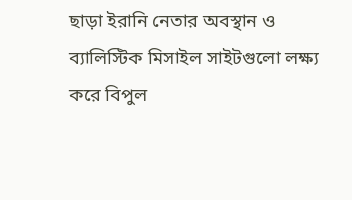ছাড়া ইরানি নেতার অবস্থান ও ব্যালিস্টিক মিসাইল সাইটগুলো লক্ষ্য করে বিপুল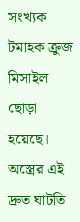সংখ্যক টমাহক ক্রুজ মিসাইল ছোড়া হয়েছে। অস্ত্রের এই দ্রুত ঘাটতি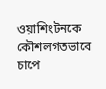ওয়াশিংটনকে কৌশলগতভাবে চাপে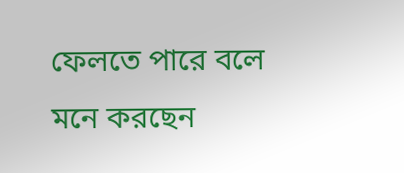ফেলতে পারে বলে মনে করছেন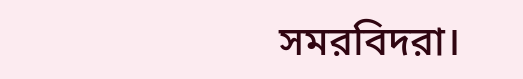সমরবিদরা।